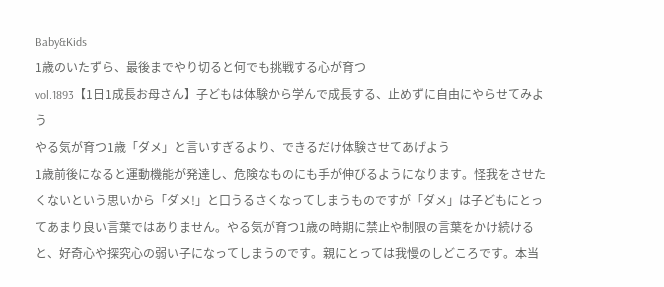Baby&Kids
1歳のいたずら、最後までやり切ると何でも挑戦する心が育つ
vol.1893【1日1成長お母さん】子どもは体験から学んで成長する、止めずに自由にやらせてみよう
やる気が育つ1歳「ダメ」と言いすぎるより、できるだけ体験させてあげよう
1歳前後になると運動機能が発達し、危険なものにも手が伸びるようになります。怪我をさせたくないという思いから「ダメ!」と口うるさくなってしまうものですが「ダメ」は子どもにとってあまり良い言葉ではありません。やる気が育つ1歳の時期に禁止や制限の言葉をかけ続けると、好奇心や探究心の弱い子になってしまうのです。親にとっては我慢のしどころです。本当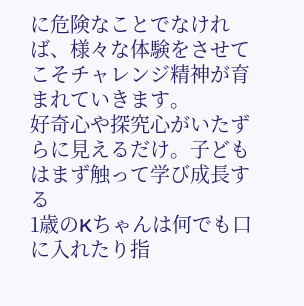に危険なことでなければ、様々な体験をさせてこそチャレンジ精神が育まれていきます。
好奇心や探究心がいたずらに見えるだけ。子どもはまず触って学び成長する
1歳のKちゃんは何でも口に入れたり指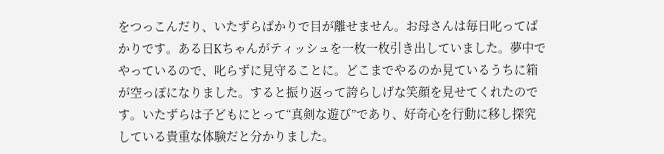をつっこんだり、いたずらばかりで目が離せません。お母さんは毎日叱ってばかりです。ある日Kちゃんがティッシュを一枚一枚引き出していました。夢中でやっているので、叱らずに見守ることに。どこまでやるのか見ているうちに箱が空っぽになりました。すると振り返って誇らしげな笑顔を見せてくれたのです。いたずらは子どもにとって“真剣な遊び”であり、好奇心を行動に移し探究している貴重な体験だと分かりました。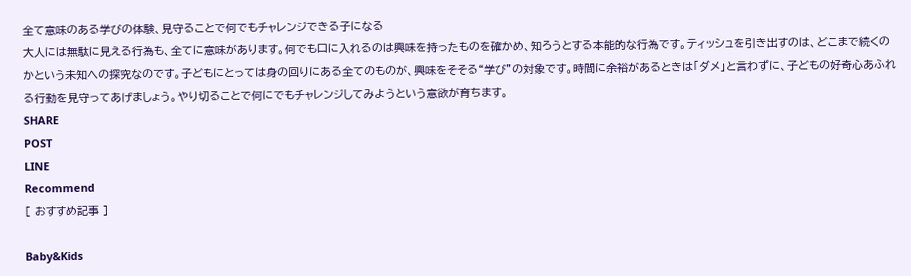全て意味のある学びの体験、見守ることで何でもチャレンジできる子になる
大人には無駄に見える行為も、全てに意味があります。何でも口に入れるのは興味を持ったものを確かめ、知ろうとする本能的な行為です。ティッシュを引き出すのは、どこまで続くのかという未知への探究なのです。子どもにとっては身の回りにある全てのものが、興味をそそる“学び”の対象です。時間に余裕があるときは「ダメ」と言わずに、子どもの好奇心あふれる行動を見守ってあげましょう。やり切ることで何にでもチャレンジしてみようという意欲が育ちます。
SHARE
POST
LINE
Recommend
[ おすすめ記事 ]

Baby&Kids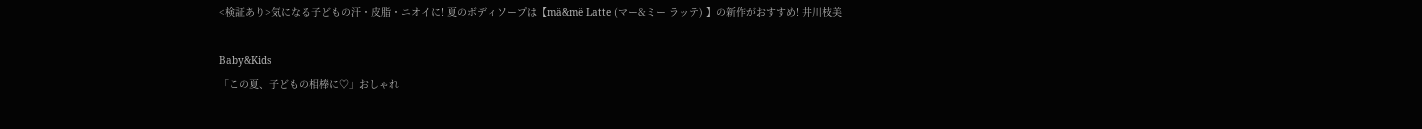<検証あり>気になる子どもの汗・皮脂・ニオイに! 夏のボディソープは【mä&më Latte (マー&ミー ラッテ) 】の新作がおすすめ! 井川枝美

Baby&Kids
「この夏、子どもの相棒に♡」おしゃれ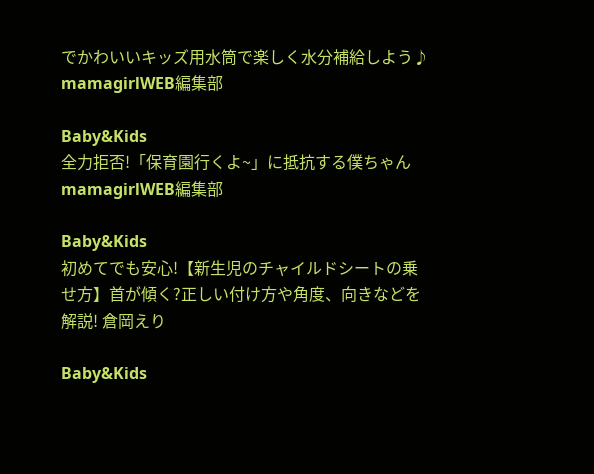でかわいいキッズ用水筒で楽しく水分補給しよう♪ mamagirlWEB編集部

Baby&Kids
全力拒否!「保育園行くよ~」に抵抗する僕ちゃん mamagirlWEB編集部

Baby&Kids
初めてでも安心!【新生児のチャイルドシートの乗せ方】首が傾く?正しい付け方や角度、向きなどを解説! 倉岡えり

Baby&Kids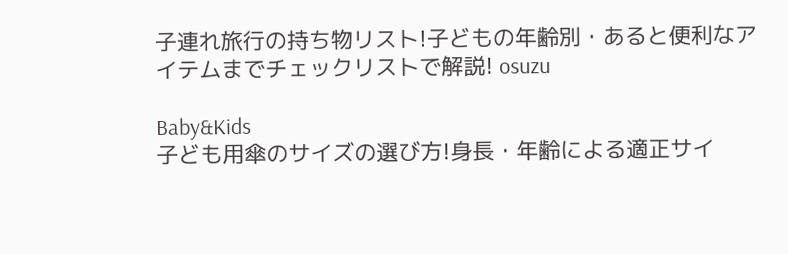子連れ旅行の持ち物リスト!子どもの年齢別・あると便利なアイテムまでチェックリストで解説! osuzu

Baby&Kids
子ども用傘のサイズの選び方!身長・年齢による適正サイ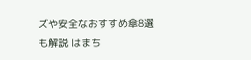ズや安全なおすすめ傘8選も解説 はまち